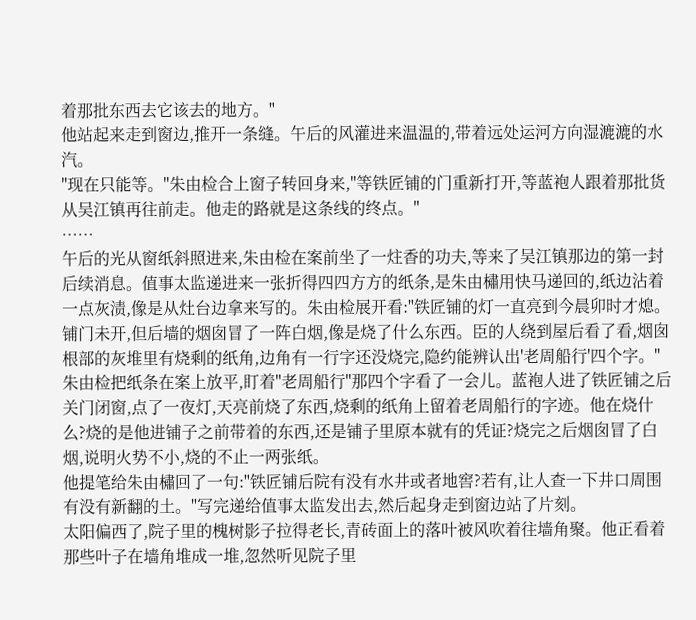着那批东西去它该去的地方。"
他站起来走到窗边,推开一条缝。午后的风灌进来温温的,带着远处运河方向湿漉漉的水汽。
"现在只能等。"朱由检合上窗子转回身来,"等铁匠铺的门重新打开,等蓝袍人跟着那批货从吴江镇再往前走。他走的路就是这条线的终点。"
……
午后的光从窗纸斜照进来,朱由检在案前坐了一炷香的功夫,等来了吴江镇那边的第一封后续消息。值事太监递进来一张折得四四方方的纸条,是朱由橚用快马递回的,纸边沾着一点灰渍,像是从灶台边拿来写的。朱由检展开看:"铁匠铺的灯一直亮到今晨卯时才熄。铺门未开,但后墙的烟囱冒了一阵白烟,像是烧了什么东西。臣的人绕到屋后看了看,烟囱根部的灰堆里有烧剩的纸角,边角有一行字还没烧完,隐约能辨认出'老周船行'四个字。"
朱由检把纸条在案上放平,盯着"老周船行"那四个字看了一会儿。蓝袍人进了铁匠铺之后关门闭窗,点了一夜灯,天亮前烧了东西,烧剩的纸角上留着老周船行的字迹。他在烧什么?烧的是他进铺子之前带着的东西,还是铺子里原本就有的凭证?烧完之后烟囱冒了白烟,说明火势不小,烧的不止一两张纸。
他提笔给朱由橚回了一句:"铁匠铺后院有没有水井或者地窖?若有,让人查一下井口周围有没有新翻的土。"写完递给值事太监发出去,然后起身走到窗边站了片刻。
太阳偏西了,院子里的槐树影子拉得老长,青砖面上的落叶被风吹着往墙角聚。他正看着那些叶子在墙角堆成一堆,忽然听见院子里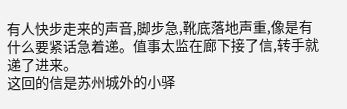有人快步走来的声音,脚步急,靴底落地声重,像是有什么要紧话急着递。值事太监在廊下接了信,转手就递了进来。
这回的信是苏州城外的小驿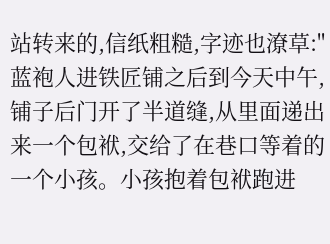站转来的,信纸粗糙,字迹也潦草:"蓝袍人进铁匠铺之后到今天中午,铺子后门开了半道缝,从里面递出来一个包袱,交给了在巷口等着的一个小孩。小孩抱着包袱跑进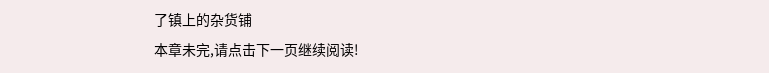了镇上的杂货铺
本章未完,请点击下一页继续阅读!